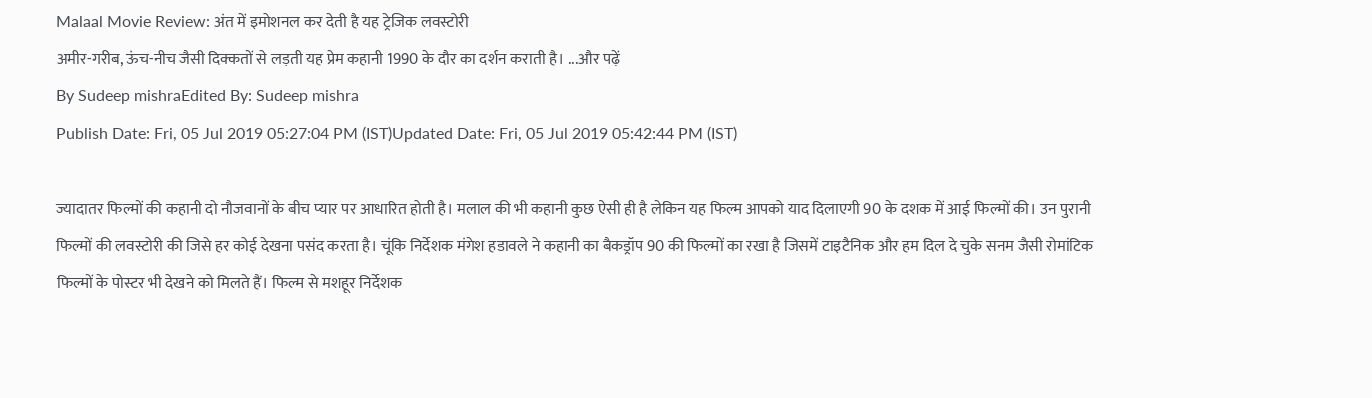Malaal Movie Review: अंत में इमोशनल कर देती है यह ट्रेजिक लवस्टोरी
अमीर-गरीब, ऊंच-नीच जैसी दिक्कतों से लड़ती यह प्रेम कहानी 1990 के दौर का दर्शन कराती है। ...और पढ़ें
By Sudeep mishraEdited By: Sudeep mishra
Publish Date: Fri, 05 Jul 2019 05:27:04 PM (IST)Updated Date: Fri, 05 Jul 2019 05:42:44 PM (IST)

ज्यादातर फिल्मों की कहानी दो नौजवानों के बीच प्यार पर आधारित होती है। मलाल की भी कहानी कुछ ऐसी ही है लेकिन यह फिल्म आपको याद दिलाएगी 90 के दशक में आई फिल्मों की। उन पुरानी फिल्मों की लवस्टोरी की जिसे हर कोई देखना पसंद करता है। चूंकि निर्देशक मंगेश हडावले ने कहानी का बैकड्रॉप 90 की फिल्मों का रखा है जिसमें टाइटैनिक और हम दिल दे चुके सनम जैसी रोमांटिक फिल्मों के पोस्टर भी देखने को मिलते हैं। फिल्म से मशहूर निर्देशक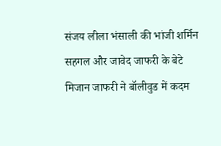संजय लीला भंसाली की भांजी शर्मिन सहगल और जावेद जाफरी के बेटे मिजान जाफरी ने बॉलीवुड में कदम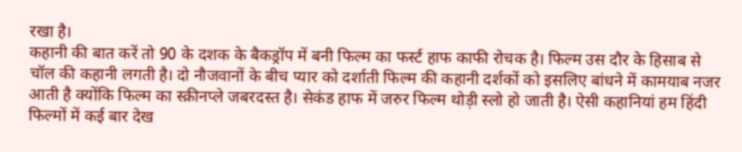रखा है।
कहानी की बात करें तो 90 के दशक के बैकड्रॉप में बनी फिल्म का फर्स्ट हाफ काफी रोचक है। फिल्म उस दौर के हिसाब से चॉल की कहानी लगती है। दो नौजवानों के बीच प्यार को दर्शाती फिल्म की कहानी दर्शकों को इसलिए बांधने में कामयाब नजर आती है क्योंकि फिल्म का स्क्रीनप्ले जबरदस्त है। सेकंड हाफ में जरुर फिल्म थोड़ी स्लो हो जाती है। ऐसी कहानियां हम हिंदी फिल्मों में कई बार देख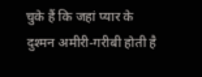चुके हैं कि जहां प्यार के दुश्मन अमीरी-गरीबी होती है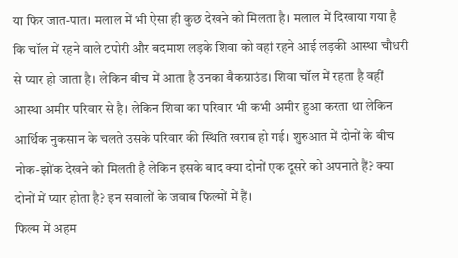या फिर जात-पात। मलाल में भी ऐसा ही कुछ देखने को मिलता है। मलाल में दिखाया गया है कि चॉल में रहने वाले टपोरी और बदमाश लड़के शिवा को वहां रहने आई लड़की आस्था चौधरी से प्यार हो जाता है। लेकिन बीच में आता है उनका बैकग्राउंड। शिवा चॉल में रहता है वहीं आस्था अमीर परिवार से है। लेकिन शिवा का परिवार भी कभी अमीर हुआ करता था लेकिन आर्थिक नुकसान के चलते उसके परिवार की स्थिति खराब हो गई। शुरुआत में दोनों के बीच नोक-झोंक देखने को मिलती है लेकिन इसके बाद क्या दोनों एक दूसरे को अपनाते हैं? क्या दोनों में प्यार होता है? इन सवालों के जवाब फिल्मों में हैं।
फिल्म में अहम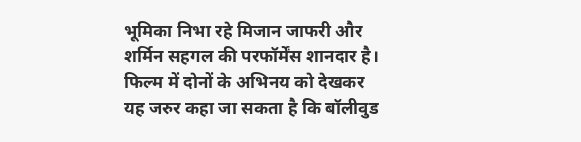भूमिका निभा रहे मिजान जाफरी और शर्मिन सहगल की परफॉर्मेंस शानदार है। फिल्म में दोनों के अभिनय को देखकर यह जरुर कहा जा सकता है कि बॉलीवुड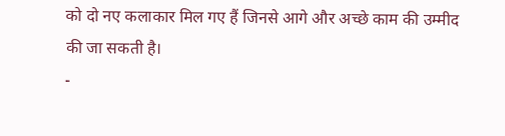को दो नए कलाकार मिल गए हैं जिनसे आगे और अच्छे काम की उम्मीद की जा सकती है।
-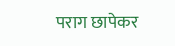पराग छापेकर